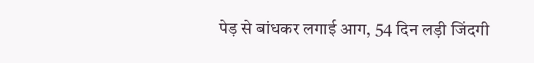पेड़ से बांधकर लगाई आग, 54 दिन लड़ी जिंदगी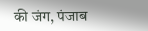की जंग, पंजाब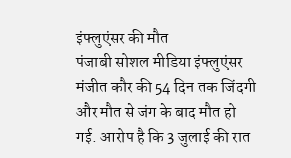इंफ्लुएंसर की मौत
पंजाबी सोशल मीडिया इंफ्लुएंसर मंजीत कौर की 54 दिन तक जिंदगी और मौत से जंग के बाद मौत हो गई. आरोप है कि 3 जुलाई की रात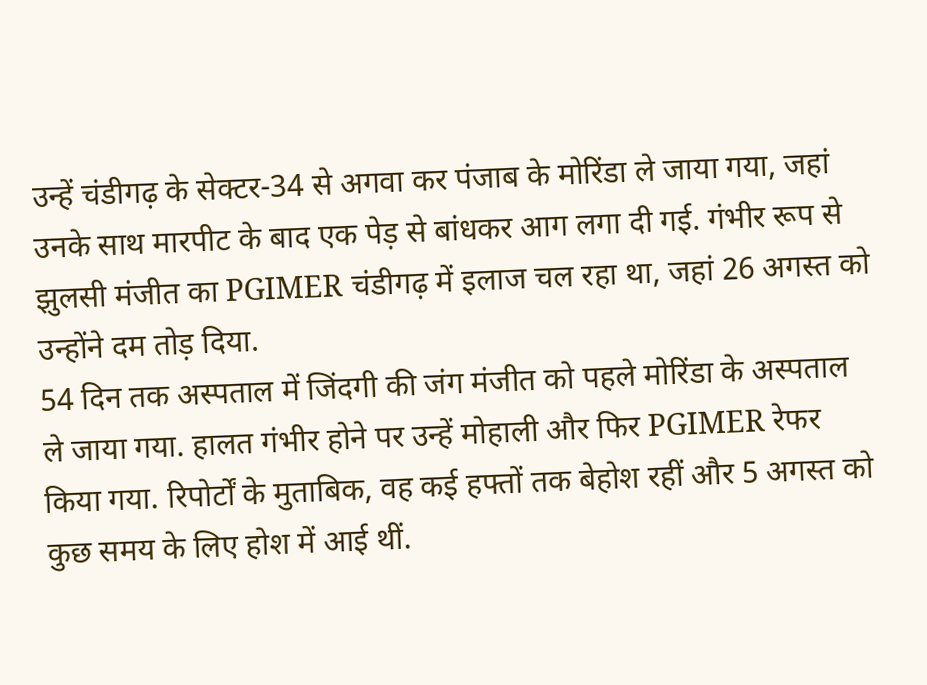उन्हें चंडीगढ़ के सेक्टर-34 से अगवा कर पंजाब के मोरिंडा ले जाया गया, जहां उनके साथ मारपीट के बाद एक पेड़ से बांधकर आग लगा दी गई. गंभीर रूप से झुलसी मंजीत का PGIMER चंडीगढ़ में इलाज चल रहा था, जहां 26 अगस्त को उन्होंने दम तोड़ दिया.
54 दिन तक अस्पताल में जिंदगी की जंग मंजीत को पहले मोरिंडा के अस्पताल ले जाया गया. हालत गंभीर होने पर उन्हें मोहाली और फिर PGIMER रेफर किया गया. रिपोर्टों के मुताबिक, वह कई हफ्तों तक बेहोश रहीं और 5 अगस्त को कुछ समय के लिए होश में आई थीं.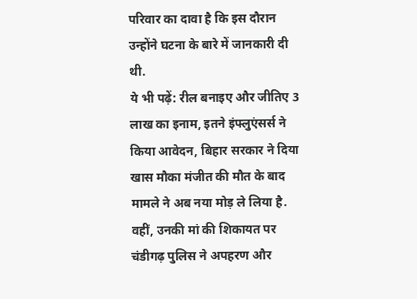परिवार का दावा है कि इस दौरान उन्होंने घटना के बारे में जानकारी दी थी.
ये भी पढ़ें: रील बनाइए और जीतिए 3 लाख का इनाम, इतने इंफ्लुएंसर्स ने किया आवेदन, बिहार सरकार ने दिया खास मौका मंजीत की मौत के बाद मामले ने अब नया मोड़ ले लिया है. वहीं, उनकी मां की शिकायत पर चंडीगढ़ पुलिस ने अपहरण और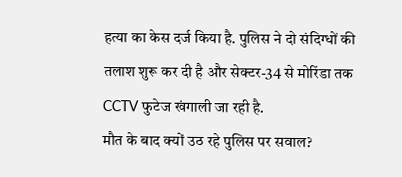हत्या का केस दर्ज किया है. पुलिस ने दो संदिग्धों की तलाश शुरू कर दी है और सेक्टर-34 से मोरिंडा तक CCTV फुटेज खंगाली जा रही है.
मौत के बाद क्यों उठ रहे पुलिस पर सवाल?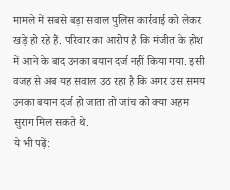मामले में सबसे बड़ा सवाल पुलिस कार्रवाई को लेकर खड़े हो रहे हैं. परिवार का आरोप है कि मंजीत के होश में आने के बाद उनका बयान दर्ज नहीं किया गया. इसी वजह से अब यह सवाल उठ रहा है कि अगर उस समय उनका बयान दर्ज हो जाता तो जांच को क्या अहम सुराग मिल सकते थे.
ये भी पढ़ें: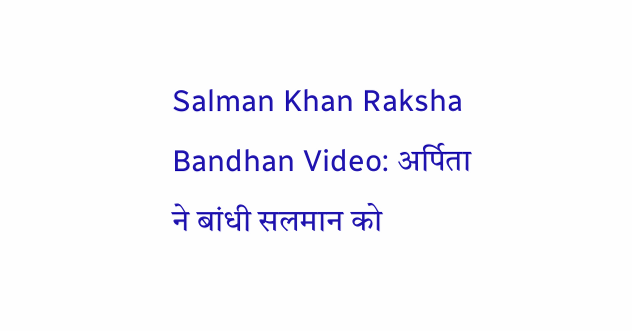Salman Khan Raksha Bandhan Video: अर्पिता ने बांधी सलमान को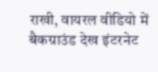राखी, वायरल वीडियो में बैकग्राउंड देख इंटरनेट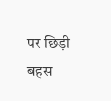पर छिड़ी बहस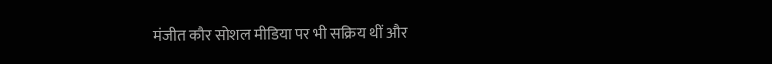मंजीत कौर सोशल मीडिया पर भी सक्रिय थीं और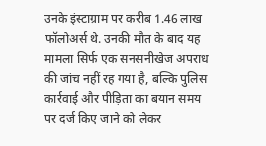उनके इंस्टाग्राम पर करीब 1.46 लाख फॉलोअर्स थे. उनकी मौत के बाद यह मामला सिर्फ एक सनसनीखेज अपराध की जांच नहीं रह गया है, बल्कि पुलिस कार्रवाई और पीड़िता का बयान समय पर दर्ज किए जाने को लेकर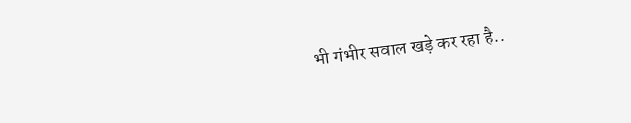भी गंभीर सवाल खड़े कर रहा है..